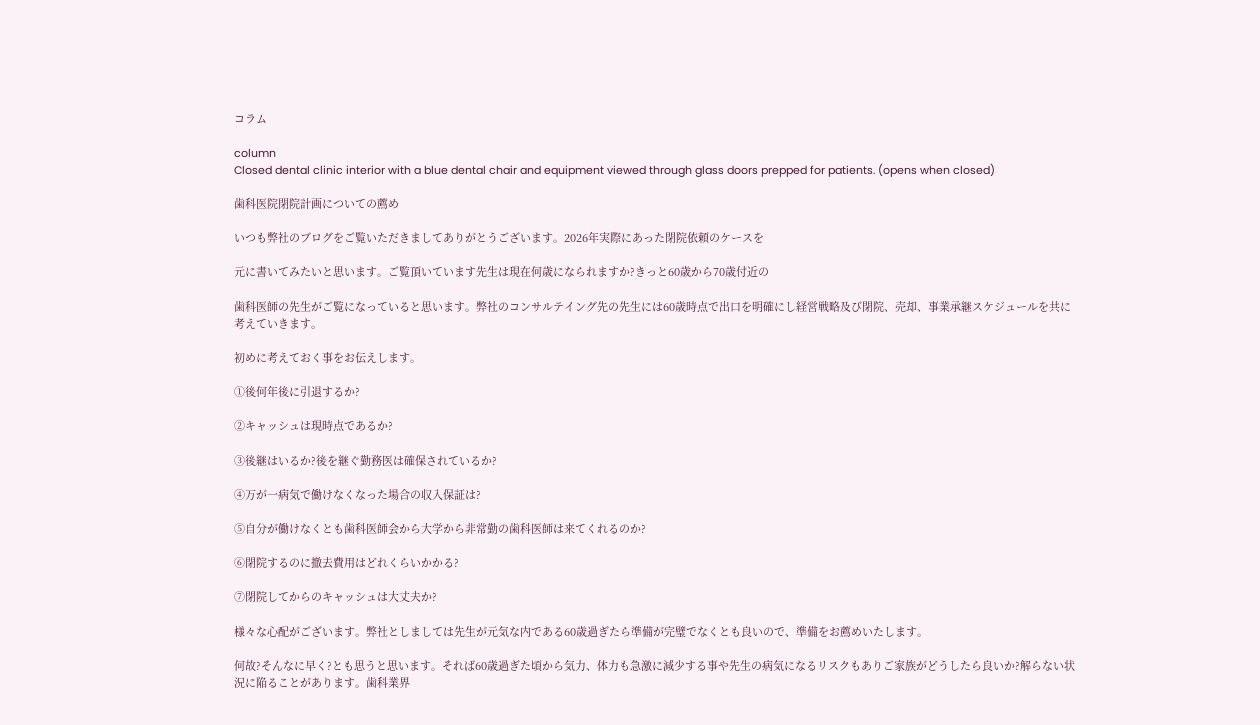コラム

column
Closed dental clinic interior with a blue dental chair and equipment viewed through glass doors prepped for patients. (opens when closed)

歯科医院閉院計画についての薦め

いつも弊社のブログをご覧いただきましてありがとうございます。2026年実際にあった閉院依頼のケースを

元に書いてみたいと思います。ご覧頂いています先生は現在何歳になられますか?きっと60歳から70歳付近の

歯科医師の先生がご覧になっていると思います。弊社のコンサルテイング先の先生には60歳時点で出口を明確にし経営戦略及び閉院、売却、事業承継スケジュールを共に考えていきます。

初めに考えておく事をお伝えします。

①後何年後に引退するか?

②キャッシュは現時点であるか?

③後継はいるか?後を継ぐ勤務医は確保されているか?

④万が一病気で働けなくなった場合の収入保証は?

⑤自分が働けなくとも歯科医師会から大学から非常勤の歯科医師は来てくれるのか?

⑥閉院するのに撤去費用はどれくらいかかる?

⑦閉院してからのキャッシュは大丈夫か?

様々な心配がございます。弊社としましては先生が元気な内である60歳過ぎたら準備が完璧でなくとも良いので、準備をお薦めいたします。

何故?そんなに早く?とも思うと思います。それば60歳過ぎた頃から気力、体力も急激に減少する事や先生の病気になるリスクもありご家族がどうしたら良いか?解らない状況に陥ることがあります。歯科業界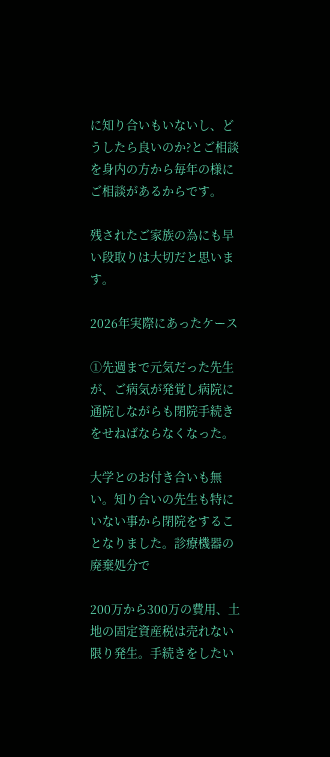に知り合いもいないし、どうしたら良いのか?とご相談を身内の方から毎年の様にご相談があるからです。

残されたご家族の為にも早い段取りは大切だと思います。

2026年実際にあったケース

①先週まで元気だった先生が、ご病気が発覚し病院に通院しながらも閉院手続きをせねばならなくなった。

大学とのお付き合いも無い。知り合いの先生も特にいない事から閉院をすることなりました。診療機器の廃棄処分で

200万から300万の費用、土地の固定資産税は売れない限り発生。手続きをしたい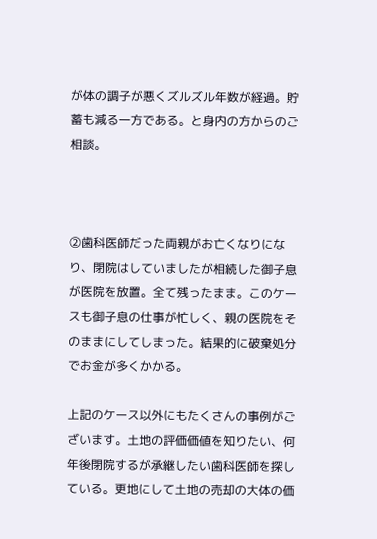が体の調子が悪くズルズル年数が経過。貯蓄も減る一方である。と身内の方からのご相談。



②歯科医師だった両親がお亡くなりになり、閉院はしていましたが相続した御子息が医院を放置。全て残ったまま。このケースも御子息の仕事が忙しく、親の医院をそのままにしてしまった。結果的に破棄処分でお金が多くかかる。

上記のケース以外にもたくさんの事例がございます。土地の評価価値を知りたい、何年後閉院するが承継したい歯科医師を探している。更地にして土地の売却の大体の価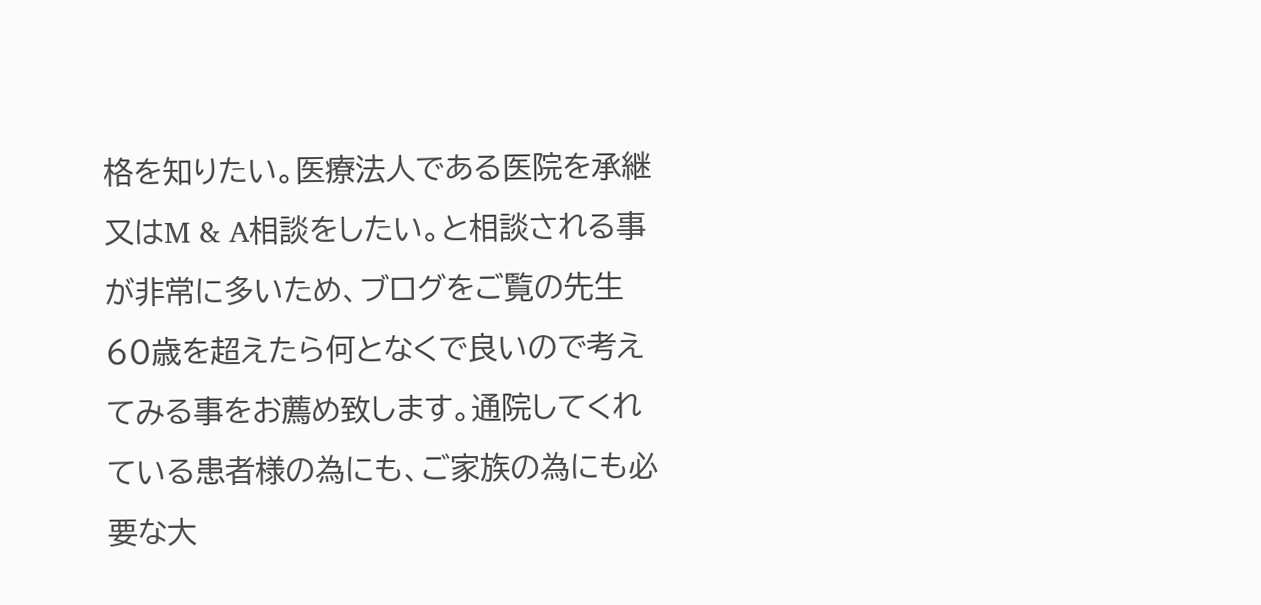格を知りたい。医療法人である医院を承継又はM & A相談をしたい。と相談される事が非常に多いため、ブログをご覧の先生60歳を超えたら何となくで良いので考えてみる事をお薦め致します。通院してくれている患者様の為にも、ご家族の為にも必要な大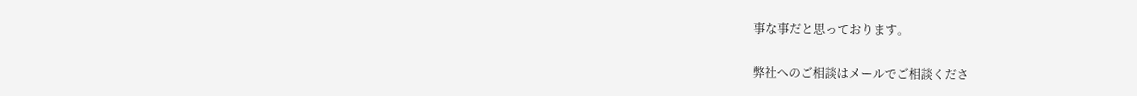事な事だと思っております。

弊社へのご相談はメールでご相談くださ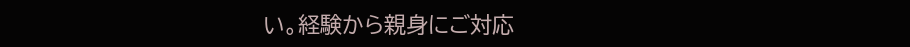い。経験から親身にご対応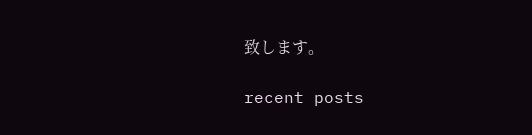致します。

recent posts